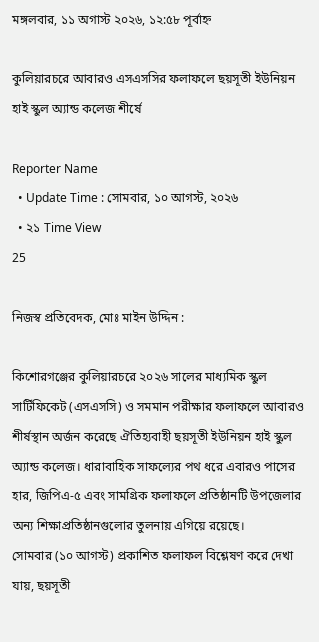মঙ্গলবার, ১১ অগাস্ট ২০২৬, ১২:৫৮ পূর্বাহ্ন

কুলিয়ারচরে আবারও এসএসসির ফলাফলে ছয়সূতী ইউনিয়ন হাই স্কুল অ্যান্ড কলেজ শীর্ষে

Reporter Name
  • Update Time : সোমবার, ১০ আগস্ট, ২০২৬
  • ২১ Time View
25

নিজস্ব প্রতিবেদক, মোঃ মাইন উদ্দিন :

কিশোরগঞ্জের কুলিয়ারচরে ২০২৬ সালের মাধ্যমিক স্কুল সার্টিফিকেট (এসএসসি) ও সমমান পরীক্ষার ফলাফলে আবারও শীর্ষস্থান অর্জন করেছে ঐতিহ্যবাহী ছয়সূতী ইউনিয়ন হাই স্কুল অ্যান্ড কলেজ। ধারাবাহিক সাফল্যের পথ ধরে এবারও পাসের হার, জিপিএ-৫ এবং সামগ্রিক ফলাফলে প্রতিষ্ঠানটি উপজেলার অন্য শিক্ষাপ্রতিষ্ঠানগুলোর তুলনায় এগিয়ে রয়েছে।
সোমবার (১০ আগস্ট) প্রকাশিত ফলাফল বিশ্লেষণ করে দেখা যায়, ছয়সূতী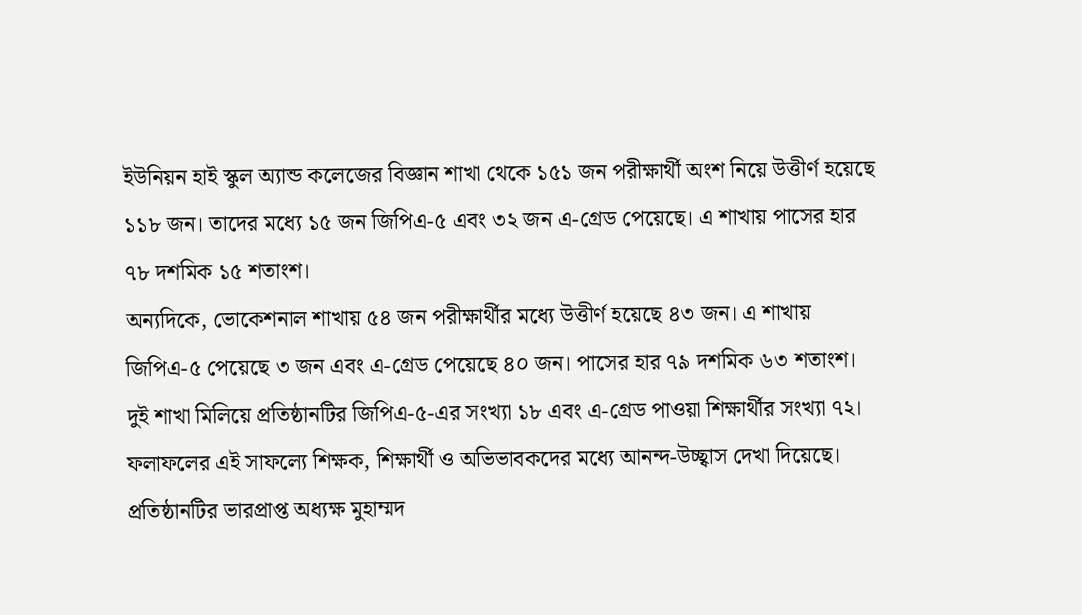ইউনিয়ন হাই স্কুল অ্যান্ড কলেজের বিজ্ঞান শাখা থেকে ১৫১ জন পরীক্ষার্থী অংশ নিয়ে উত্তীর্ণ হয়েছে ১১৮ জন। তাদের মধ্যে ১৫ জন জিপিএ-৫ এবং ৩২ জন এ-গ্রেড পেয়েছে। এ শাখায় পাসের হার ৭৮ দশমিক ১৫ শতাংশ।
অন্যদিকে, ভোকেশনাল শাখায় ৫৪ জন পরীক্ষার্থীর মধ্যে উত্তীর্ণ হয়েছে ৪৩ জন। এ শাখায় জিপিএ-৫ পেয়েছে ৩ জন এবং এ-গ্রেড পেয়েছে ৪০ জন। পাসের হার ৭৯ দশমিক ৬৩ শতাংশ।
দুই শাখা মিলিয়ে প্রতিষ্ঠানটির জিপিএ-৫-এর সংখ্যা ১৮ এবং এ-গ্রেড পাওয়া শিক্ষার্থীর সংখ্যা ৭২। ফলাফলের এই সাফল্যে শিক্ষক, শিক্ষার্থী ও অভিভাবকদের মধ্যে আনন্দ-উচ্ছ্বাস দেখা দিয়েছে।
প্রতিষ্ঠানটির ভারপ্রাপ্ত অধ্যক্ষ মুহাম্মদ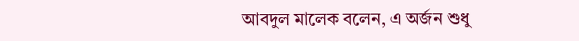আবদুল মালেক বলেন, এ অর্জন শুধু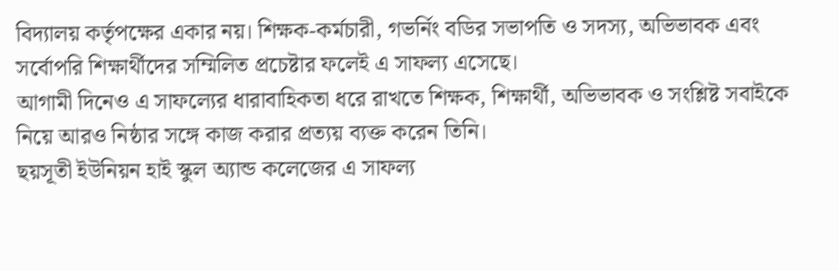বিদ্যালয় কর্তৃপক্ষের একার নয়। শিক্ষক-কর্মচারী, গভর্নিং বডির সভাপতি ও সদস্য, অভিভাবক এবং সর্বোপরি শিক্ষার্থীদের সম্মিলিত প্রচেষ্টার ফলেই এ সাফল্য এসেছে।
আগামী দিনেও এ সাফল্যের ধারাবাহিকতা ধরে রাখতে শিক্ষক, শিক্ষার্থী, অভিভাবক ও সংশ্লিষ্ট সবাইকে নিয়ে আরও নিষ্ঠার সঙ্গে কাজ করার প্রত্যয় ব্যক্ত করেন তিনি।
ছয়সূতী ইউনিয়ন হাই স্কুল অ্যান্ড কলেজের এ সাফল্য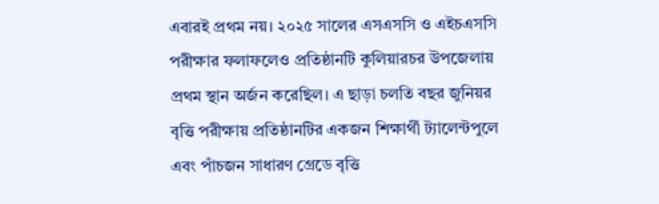এবারই প্রথম নয়। ২০২৫ সালের এসএসসি ও এইচএসসি পরীক্ষার ফলাফলেও প্রতিষ্ঠানটি কুলিয়ারচর উপজেলায় প্রথম স্থান অর্জন করেছিল। এ ছাড়া চলতি বছর জুনিয়র বৃত্তি পরীক্ষায় প্রতিষ্ঠানটির একজন শিক্ষার্থী ট্যালেন্টপুলে এবং পাঁচজন সাধারণ গ্রেডে বৃত্তি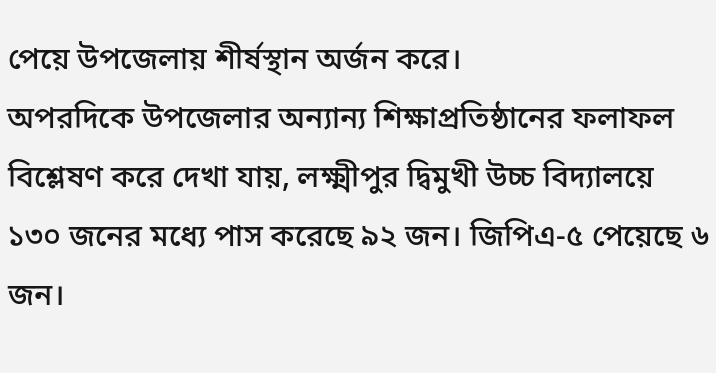পেয়ে উপজেলায় শীর্ষস্থান অর্জন করে।
অপরদিকে উপজেলার অন্যান্য শিক্ষাপ্রতিষ্ঠানের ফলাফল বিশ্লেষণ করে দেখা যায়, লক্ষ্মীপুর দ্বিমুখী উচ্চ বিদ্যালয়ে ১৩০ জনের মধ্যে পাস করেছে ৯২ জন। জিপিএ-৫ পেয়েছে ৬ জন।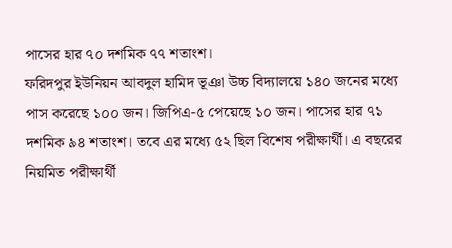পাসের হার ৭০ দশমিক ৭৭ শতাংশ।
ফরিদপুর ইউনিয়ন আবদুল হামিদ ভূঞা উচ্চ বিদ্যালয়ে ১৪০ জনের মধ্যে পাস করেছে ১০০ জন। জিপিএ-৫ পেয়েছে ১০ জন। পাসের হার ৭১ দশমিক ৯৪ শতাংশ। তবে এর মধ্যে ৫২ ছিল বিশেষ পরীক্ষার্থী। এ বছরের নিয়মিত পরীক্ষার্থী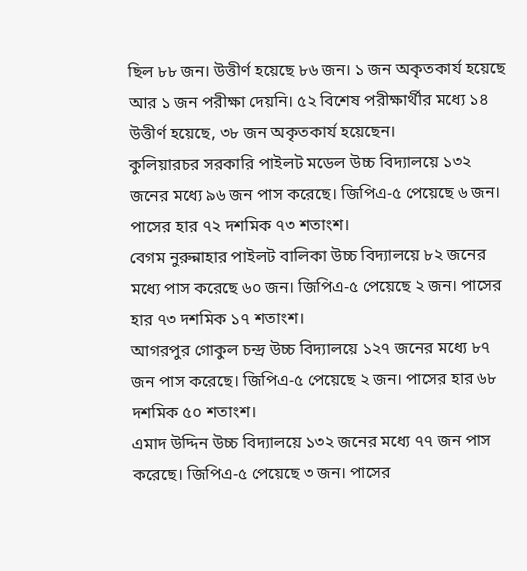ছিল ৮৮ জন। উত্তীর্ণ হয়েছে ৮৬ জন। ১ জন অকৃতকার্য হয়েছে আর ১ জন পরীক্ষা দেয়নি। ৫২ বিশেষ পরীক্ষার্থীর মধ্যে ১৪ উত্তীর্ণ হয়েছে, ৩৮ জন অকৃতকার্য হয়েছেন।
কুলিয়ারচর সরকারি পাইলট মডেল উচ্চ বিদ্যালয়ে ১৩২ জনের মধ্যে ৯৬ জন পাস করেছে। জিপিএ-৫ পেয়েছে ৬ জন। পাসের হার ৭২ দশমিক ৭৩ শতাংশ।
বেগম নুরুন্নাহার পাইলট বালিকা উচ্চ বিদ্যালয়ে ৮২ জনের মধ্যে পাস করেছে ৬০ জন। জিপিএ-৫ পেয়েছে ২ জন। পাসের হার ৭৩ দশমিক ১৭ শতাংশ।
আগরপুর গোকুল চন্দ্র উচ্চ বিদ্যালয়ে ১২৭ জনের মধ্যে ৮৭ জন পাস করেছে। জিপিএ-৫ পেয়েছে ২ জন। পাসের হার ৬৮ দশমিক ৫০ শতাংশ।
এমাদ উদ্দিন উচ্চ বিদ্যালয়ে ১৩২ জনের মধ্যে ৭৭ জন পাস করেছে। জিপিএ-৫ পেয়েছে ৩ জন। পাসের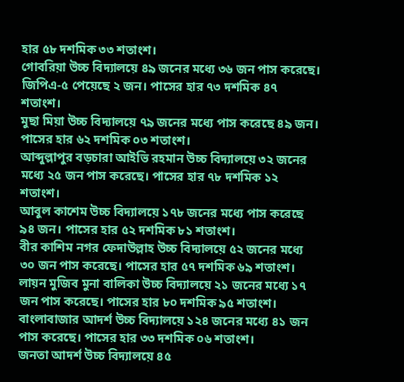হার ৫৮ দশমিক ৩৩ শতাংশ।
গোবরিয়া উচ্চ বিদ্যালয়ে ৪৯ জনের মধ্যে ৩৬ জন পাস করেছে। জিপিএ-৫ পেয়েছে ২ জন। পাসের হার ৭৩ দশমিক ৪৭ শতাংশ।
মুছা মিয়া উচ্চ বিদ্যালয়ে ৭৯ জনের মধ্যে পাস করেছে ৪৯ জন। পাসের হার ৬২ দশমিক ০৩ শতাংশ।
আব্দুল্লাপুর বড়চারা আইভি রহমান উচ্চ বিদ্যালয়ে ৩২ জনের মধ্যে ২৫ জন পাস করেছে। পাসের হার ৭৮ দশমিক ১২ শতাংশ।
আবুল কাশেম উচ্চ বিদ্যালয়ে ১৭৮ জনের মধ্যে পাস করেছে ৯৪ জন। পাসের হার ৫২ দশমিক ৮১ শতাংশ।
বীর কাশিম নগর ফেদাউল্লাহ উচ্চ বিদ্যালয়ে ৫২ জনের মধ্যে ৩০ জন পাস করেছে। পাসের হার ৫৭ দশমিক ৬৯ শতাংশ।
লায়ন মুজিব মুনা বালিকা উচ্চ বিদ্যালয়ে ২১ জনের মধ্যে ১৭ জন পাস করেছে। পাসের হার ৮০ দশমিক ৯৫ শতাংশ।
বাংলাবাজার আদর্শ উচ্চ বিদ্যালয়ে ১২৪ জনের মধ্যে ৪১ জন পাস করেছে। পাসের হার ৩৩ দশমিক ০৬ শতাংশ।
জনতা আদর্শ উচ্চ বিদ্যালয়ে ৪৫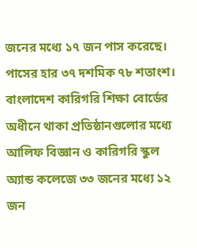জনের মধ্যে ১৭ জন পাস করেছে। পাসের হার ৩৭ দশমিক ৭৮ শতাংশ।
বাংলাদেশ কারিগরি শিক্ষা বোর্ডের অধীনে থাকা প্রতিষ্ঠানগুলোর মধ্যে আলিফ বিজ্ঞান ও কারিগরি স্কুল অ্যান্ড কলেজে ৩৩ জনের মধ্যে ১২ জন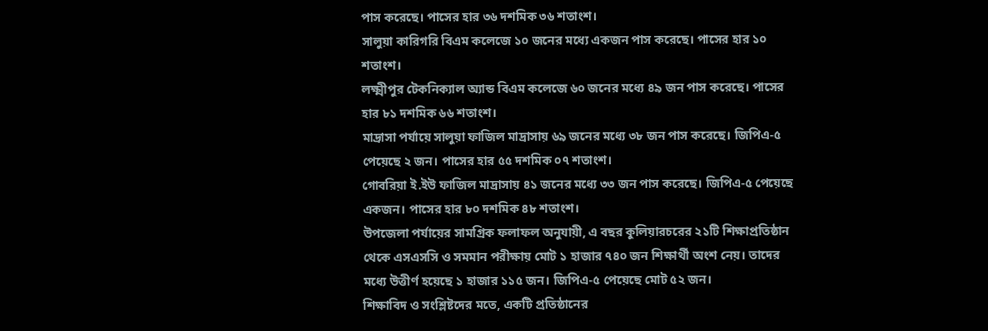পাস করেছে। পাসের হার ৩৬ দশমিক ৩৬ শতাংশ।
সালুয়া কারিগরি বিএম কলেজে ১০ জনের মধ্যে একজন পাস করেছে। পাসের হার ১০ শতাংশ।
লক্ষ্মীপুর টেকনিক্যাল অ্যান্ড বিএম কলেজে ৬০ জনের মধ্যে ৪৯ জন পাস করেছে। পাসের হার ৮১ দশমিক ৬৬ শতাংশ।
মাদ্রাসা পর্যায়ে সালুয়া ফাজিল মাদ্রাসায় ৬৯ জনের মধ্যে ৩৮ জন পাস করেছে। জিপিএ-৫ পেয়েছে ২ জন। পাসের হার ৫৫ দশমিক ০৭ শতাংশ।
গোবরিয়া ই.ইউ ফাজিল মাদ্রাসায় ৪১ জনের মধ্যে ৩৩ জন পাস করেছে। জিপিএ-৫ পেয়েছে একজন। পাসের হার ৮০ দশমিক ৪৮ শতাংশ।
উপজেলা পর্যায়ের সামগ্রিক ফলাফল অনুযায়ী, এ বছর কুলিয়ারচরের ২১টি শিক্ষাপ্রতিষ্ঠান থেকে এসএসসি ও সমমান পরীক্ষায় মোট ১ হাজার ৭৪০ জন শিক্ষার্থী অংশ নেয়। তাদের মধ্যে উত্তীর্ণ হয়েছে ১ হাজার ১১৫ জন। জিপিএ-৫ পেয়েছে মোট ৫২ জন।
শিক্ষাবিদ ও সংশ্লিষ্টদের মতে, একটি প্রতিষ্ঠানের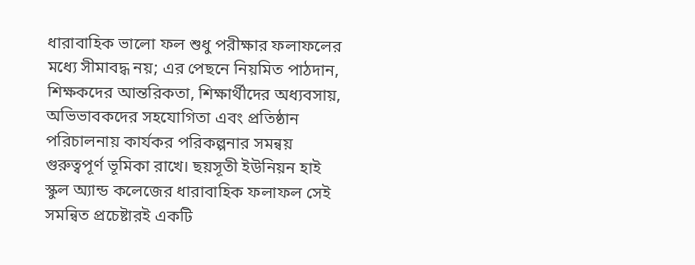ধারাবাহিক ভালো ফল শুধু পরীক্ষার ফলাফলের মধ্যে সীমাবদ্ধ নয়; এর পেছনে নিয়মিত পাঠদান, শিক্ষকদের আন্তরিকতা, শিক্ষার্থীদের অধ্যবসায়, অভিভাবকদের সহযোগিতা এবং প্রতিষ্ঠান পরিচালনায় কার্যকর পরিকল্পনার সমন্বয় গুরুত্বপূর্ণ ভূমিকা রাখে। ছয়সূতী ইউনিয়ন হাই স্কুল অ্যান্ড কলেজের ধারাবাহিক ফলাফল সেই সমন্বিত প্রচেষ্টারই একটি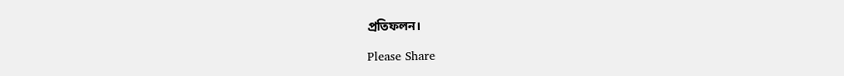প্রতিফলন।

Please Share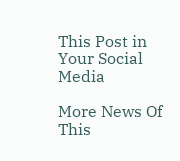This Post in Your Social Media

More News Of This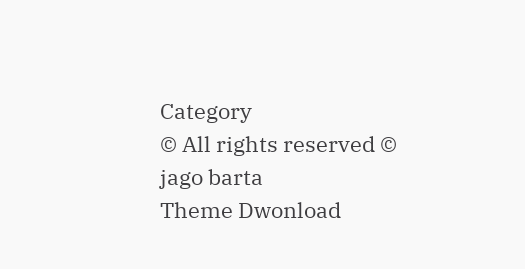Category
© All rights reserved © jago barta
Theme Dwonload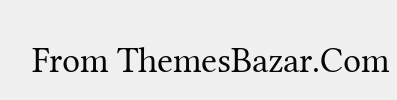From ThemesBazar.Com